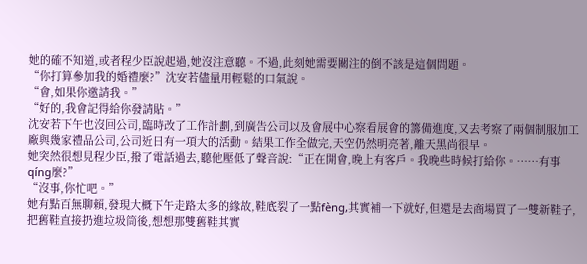她的確不知道,或者程少臣說起過,她沒注意聽。不過,此刻她需要關注的倒不該是這個問題。
“你打算參加我的婚禮麼?”沈安若儘量用輕鬆的口氣說。
“會,如果你邀請我。”
“好的,我會記得給你發請貼。”
沈安若下午也沒回公司,臨時改了工作計劃,到廣告公司以及會展中心察看展會的籌備進度,又去考察了兩個制服加工廠與幾家禮品公司,公司近日有一項大的活動。結果工作全做完,天空仍然明亮著,離天黑尚很早。
她突然很想見程少臣,撥了電話過去,聽他壓低了聲音說:“正在開會,晚上有客戶。我晚些時候打給你。……有事qíng麼?”
“沒事,你忙吧。”
她有點百無聊賴,發現大概下午走路太多的緣故,鞋底裂了一點fèng,其實補一下就好,但還是去商場買了一雙新鞋子,把舊鞋直接扔進垃圾筒後,想想那雙舊鞋其實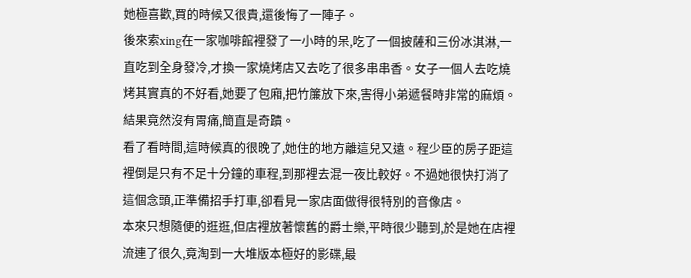她極喜歡,買的時候又很貴,還後悔了一陣子。
後來索xing在一家咖啡館裡發了一小時的呆,吃了一個披薩和三份冰淇淋,一直吃到全身發冷,才換一家燒烤店又去吃了很多串串香。女子一個人去吃燒烤其實真的不好看,她要了包廂,把竹簾放下來,害得小弟遞餐時非常的麻煩。結果竟然沒有胃痛,簡直是奇蹟。
看了看時間,這時候真的很晚了,她住的地方離這兒又遠。程少臣的房子距這裡倒是只有不足十分鐘的車程,到那裡去混一夜比較好。不過她很快打消了這個念頭,正準備招手打車,卻看見一家店面做得很特別的音像店。
本來只想隨便的逛逛,但店裡放著懷舊的爵士樂,平時很少聽到,於是她在店裡流連了很久,竟淘到一大堆版本極好的影碟,最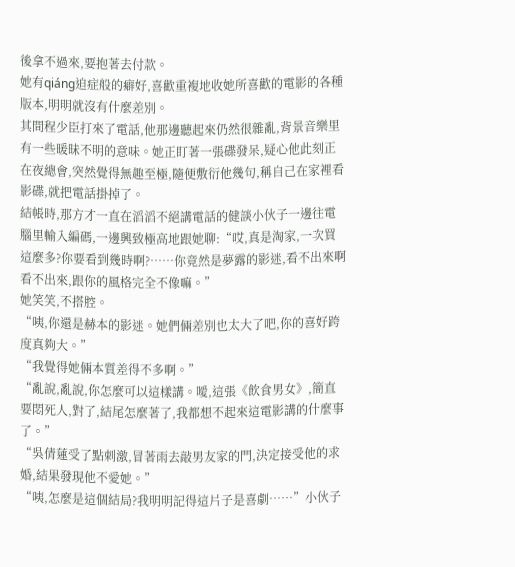後拿不過來,要抱著去付款。
她有qiáng迫症般的癖好,喜歡重複地收她所喜歡的電影的各種版本,明明就沒有什麼差別。
其間程少臣打來了電話,他那邊聽起來仍然很雜亂,背景音樂里有一些暖昧不明的意味。她正盯著一張碟發呆,疑心他此刻正在夜總會,突然覺得無趣至極,隨便敷衍他幾句,稱自己在家裡看影碟,就把電話掛掉了。
結帳時,那方才一直在滔滔不絕講電話的健談小伙子一邊往電腦里輸入編碼,一邊興致極高地跟她聊:“哎,真是淘家,一次買這麼多?你要看到幾時啊?……你竟然是夢露的影迷,看不出來啊看不出來,跟你的風格完全不像嘛。”
她笑笑,不搭腔。
“咦,你還是赫本的影迷。她們倆差別也太大了吧,你的喜好跨度真夠大。”
“我覺得她倆本質差得不多啊。”
“亂說,亂說,你怎麼可以這樣講。噯,這張《飲食男女》,簡直要悶死人,對了,結尾怎麼著了,我都想不起來這電影講的什麼事了。”
“吳倩蓮受了點刺激,冒著雨去敲男友家的門,決定接受他的求婚,結果發現他不愛她。”
“咦,怎麼是這個結局?我明明記得這片子是喜劇……”小伙子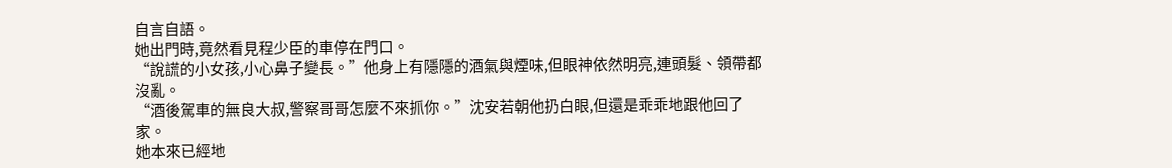自言自語。
她出門時,竟然看見程少臣的車停在門口。
“說謊的小女孩,小心鼻子變長。”他身上有隱隱的酒氣與煙味,但眼神依然明亮,連頭髮、領帶都沒亂。
“酒後駕車的無良大叔,警察哥哥怎麼不來抓你。”沈安若朝他扔白眼,但還是乖乖地跟他回了家。
她本來已經地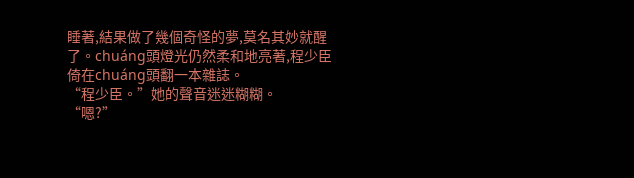睡著,結果做了幾個奇怪的夢,莫名其妙就醒了。chuáng頭燈光仍然柔和地亮著,程少臣倚在chuáng頭翻一本雜誌。
“程少臣。”她的聲音迷迷糊糊。
“嗯?”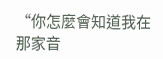“你怎麼會知道我在那家音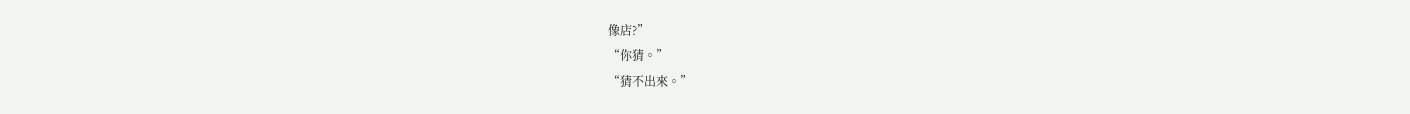像店?”
“你猜。”
“猜不出來。”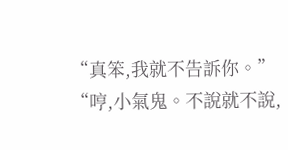“真笨,我就不告訴你。”
“哼,小氣鬼。不說就不說,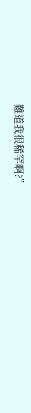難道我很稀罕啊?”